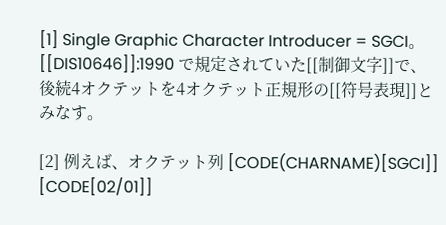[1] Single Graphic Character Introducer = SGCI。
[[DIS10646]]:1990 で規定されていた[[制御文字]]で、後続4オクテットを4オクテット正規形の[[符号表現]]とみなす。

[2] 例えば、オクテット列 [CODE(CHARNAME)[SGCI]] [CODE[02/01]]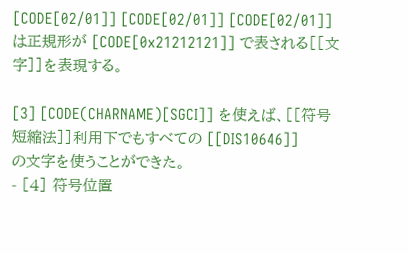[CODE[02/01]] [CODE[02/01]] [CODE[02/01]]
は正規形が [CODE[0x21212121]] で表される[[文字]]を表現する。

[3] [CODE(CHARNAME)[SGCI]] を使えば、[[符号短縮法]]利用下でもすべての [[DIS10646]]
の文字を使うことができた。
- [4] 符号位置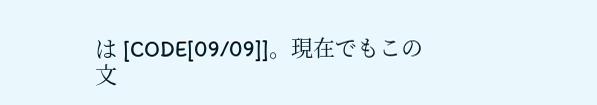は [CODE[09/09]]。現在でもこの文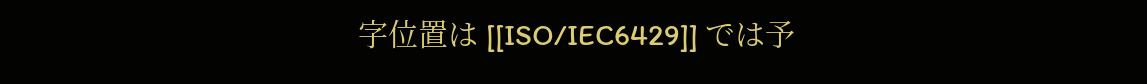字位置は [[ISO/IEC6429]] では予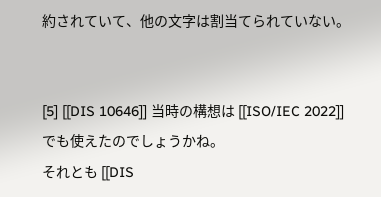約されていて、他の文字は割当てられていない。


[5] [[DIS 10646]] 当時の構想は [[ISO/IEC 2022]] でも使えたのでしょうかね。
それとも [[DIS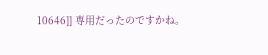10646]] 専用だったのですかね。